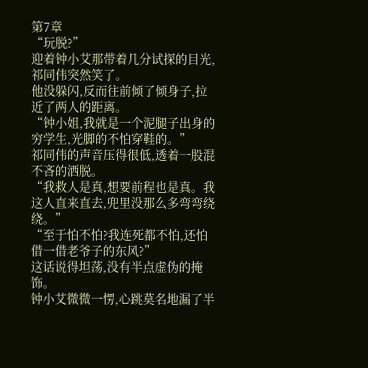第7章
“玩脱?”
迎着钟小艾那带着几分试探的目光,祁同伟突然笑了。
他没躲闪,反而往前倾了倾身子,拉近了两人的距离。
“钟小姐,我就是一个泥腿子出身的穷学生,光脚的不怕穿鞋的。”
祁同伟的声音压得很低,透着一股混不吝的洒脱。
“我救人是真,想要前程也是真。我这人直来直去,兜里没那么多弯弯绕绕。”
“至于怕不怕?我连死都不怕,还怕借一借老爷子的东风?”
这话说得坦荡,没有半点虚伪的掩饰。
钟小艾微微一愣,心跳莫名地漏了半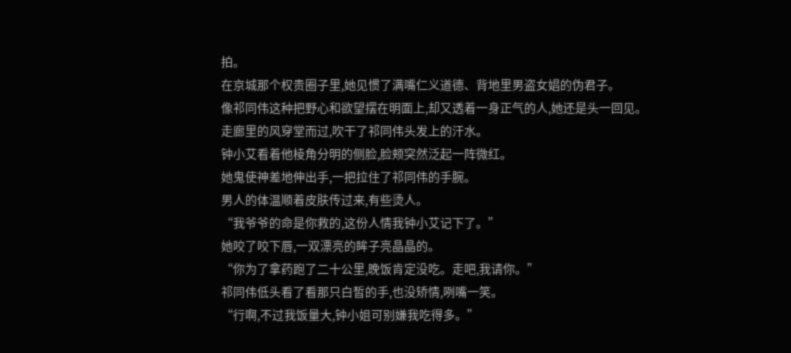拍。
在京城那个权贵圈子里,她见惯了满嘴仁义道德、背地里男盗女娼的伪君子。
像祁同伟这种把野心和欲望摆在明面上,却又透着一身正气的人,她还是头一回见。
走廊里的风穿堂而过,吹干了祁同伟头发上的汗水。
钟小艾看着他棱角分明的侧脸,脸颊突然泛起一阵微红。
她鬼使神差地伸出手,一把拉住了祁同伟的手腕。
男人的体温顺着皮肤传过来,有些烫人。
“我爷爷的命是你救的,这份人情我钟小艾记下了。”
她咬了咬下唇,一双漂亮的眸子亮晶晶的。
“你为了拿药跑了二十公里,晚饭肯定没吃。走吧,我请你。”
祁同伟低头看了看那只白皙的手,也没矫情,咧嘴一笑。
“行啊,不过我饭量大,钟小姐可别嫌我吃得多。”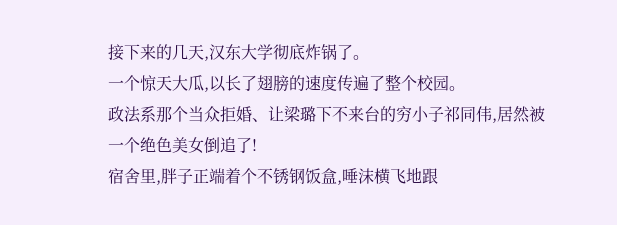接下来的几天,汉东大学彻底炸锅了。
一个惊天大瓜,以长了翅膀的速度传遍了整个校园。
政法系那个当众拒婚、让梁璐下不来台的穷小子祁同伟,居然被一个绝色美女倒追了!
宿舍里,胖子正端着个不锈钢饭盒,唾沫横飞地跟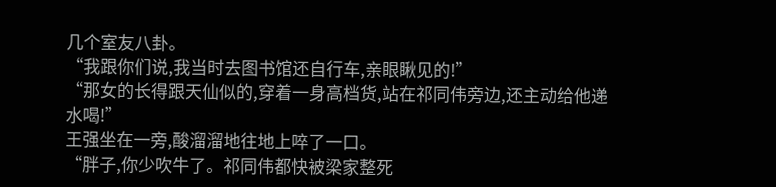几个室友八卦。
“我跟你们说,我当时去图书馆还自行车,亲眼瞅见的!”
“那女的长得跟天仙似的,穿着一身高档货,站在祁同伟旁边,还主动给他递水喝!”
王强坐在一旁,酸溜溜地往地上啐了一口。
“胖子,你少吹牛了。祁同伟都快被梁家整死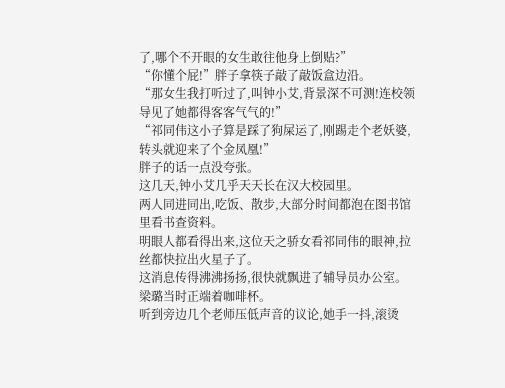了,哪个不开眼的女生敢往他身上倒贴?”
“你懂个屁!”胖子拿筷子敲了敲饭盒边沿。
“那女生我打听过了,叫钟小艾,背景深不可测!连校领导见了她都得客客气气的!”
“祁同伟这小子算是踩了狗屎运了,刚踢走个老妖婆,转头就迎来了个金凤凰!”
胖子的话一点没夸张。
这几天,钟小艾几乎天天长在汉大校园里。
两人同进同出,吃饭、散步,大部分时间都泡在图书馆里看书查资料。
明眼人都看得出来,这位天之骄女看祁同伟的眼神,拉丝都快拉出火星子了。
这消息传得沸沸扬扬,很快就飘进了辅导员办公室。
梁璐当时正端着咖啡杯。
听到旁边几个老师压低声音的议论,她手一抖,滚烫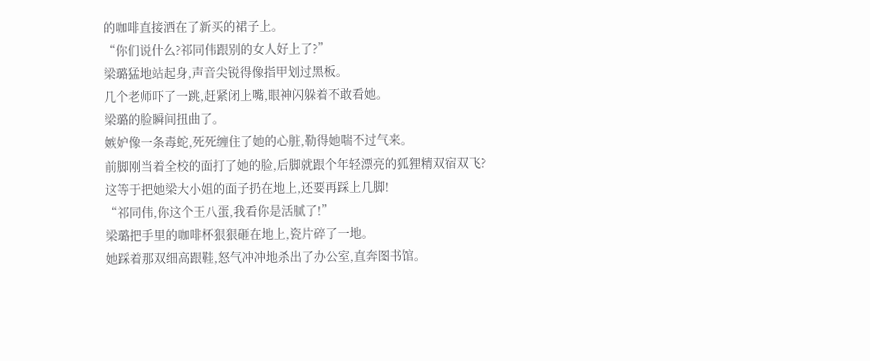的咖啡直接洒在了新买的裙子上。
“你们说什么?祁同伟跟别的女人好上了?”
梁璐猛地站起身,声音尖锐得像指甲划过黑板。
几个老师吓了一跳,赶紧闭上嘴,眼神闪躲着不敢看她。
梁璐的脸瞬间扭曲了。
嫉妒像一条毒蛇,死死缠住了她的心脏,勒得她喘不过气来。
前脚刚当着全校的面打了她的脸,后脚就跟个年轻漂亮的狐狸精双宿双飞?
这等于把她梁大小姐的面子扔在地上,还要再踩上几脚!
“祁同伟,你这个王八蛋,我看你是活腻了!”
梁璐把手里的咖啡杯狠狠砸在地上,瓷片碎了一地。
她踩着那双细高跟鞋,怒气冲冲地杀出了办公室,直奔图书馆。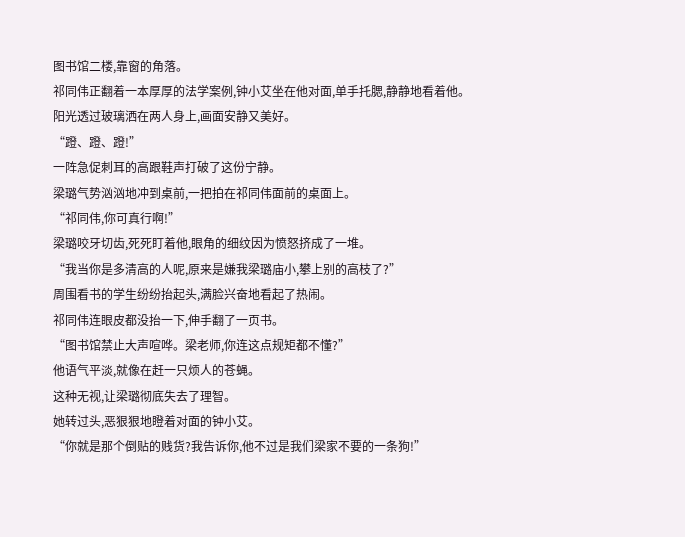图书馆二楼,靠窗的角落。
祁同伟正翻着一本厚厚的法学案例,钟小艾坐在他对面,单手托腮,静静地看着他。
阳光透过玻璃洒在两人身上,画面安静又美好。
“蹬、蹬、蹬!”
一阵急促刺耳的高跟鞋声打破了这份宁静。
梁璐气势汹汹地冲到桌前,一把拍在祁同伟面前的桌面上。
“祁同伟,你可真行啊!”
梁璐咬牙切齿,死死盯着他,眼角的细纹因为愤怒挤成了一堆。
“我当你是多清高的人呢,原来是嫌我梁璐庙小,攀上别的高枝了?”
周围看书的学生纷纷抬起头,满脸兴奋地看起了热闹。
祁同伟连眼皮都没抬一下,伸手翻了一页书。
“图书馆禁止大声喧哗。梁老师,你连这点规矩都不懂?”
他语气平淡,就像在赶一只烦人的苍蝇。
这种无视,让梁璐彻底失去了理智。
她转过头,恶狠狠地瞪着对面的钟小艾。
“你就是那个倒贴的贱货?我告诉你,他不过是我们梁家不要的一条狗!”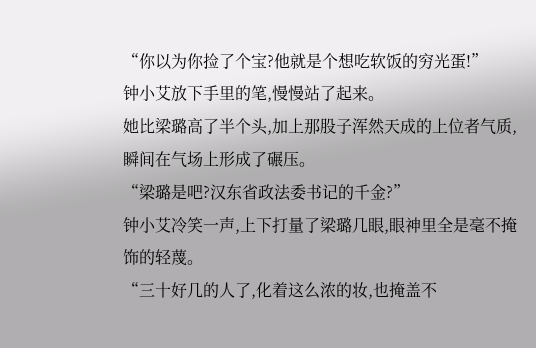“你以为你捡了个宝?他就是个想吃软饭的穷光蛋!”
钟小艾放下手里的笔,慢慢站了起来。
她比梁璐高了半个头,加上那股子浑然天成的上位者气质,瞬间在气场上形成了碾压。
“梁璐是吧?汉东省政法委书记的千金?”
钟小艾冷笑一声,上下打量了梁璐几眼,眼神里全是毫不掩饰的轻蔑。
“三十好几的人了,化着这么浓的妆,也掩盖不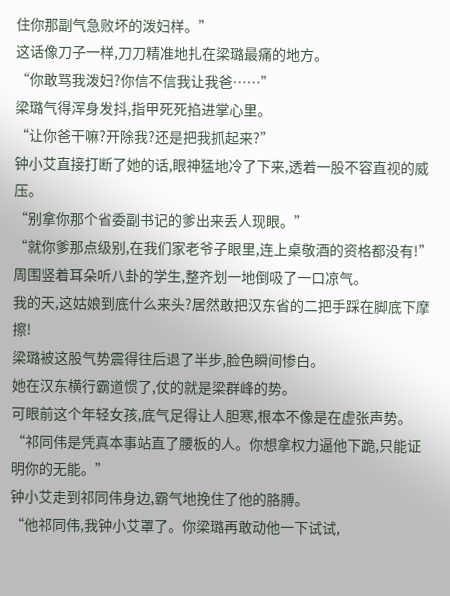住你那副气急败坏的泼妇样。”
这话像刀子一样,刀刀精准地扎在梁璐最痛的地方。
“你敢骂我泼妇?你信不信我让我爸……”
梁璐气得浑身发抖,指甲死死掐进掌心里。
“让你爸干嘛?开除我?还是把我抓起来?”
钟小艾直接打断了她的话,眼神猛地冷了下来,透着一股不容直视的威压。
“别拿你那个省委副书记的爹出来丢人现眼。”
“就你爹那点级别,在我们家老爷子眼里,连上桌敬酒的资格都没有!”
周围竖着耳朵听八卦的学生,整齐划一地倒吸了一口凉气。
我的天,这姑娘到底什么来头?居然敢把汉东省的二把手踩在脚底下摩擦!
梁璐被这股气势震得往后退了半步,脸色瞬间惨白。
她在汉东横行霸道惯了,仗的就是梁群峰的势。
可眼前这个年轻女孩,底气足得让人胆寒,根本不像是在虚张声势。
“祁同伟是凭真本事站直了腰板的人。你想拿权力逼他下跪,只能证明你的无能。”
钟小艾走到祁同伟身边,霸气地挽住了他的胳膊。
“他祁同伟,我钟小艾罩了。你梁璐再敢动他一下试试,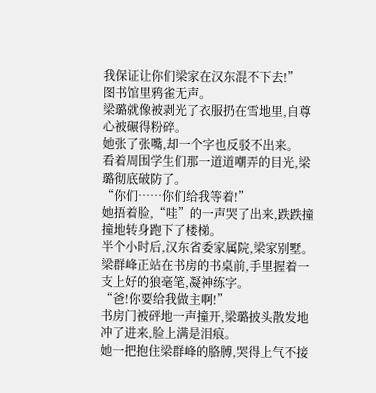我保证让你们梁家在汉东混不下去!”
图书馆里鸦雀无声。
梁璐就像被剥光了衣服扔在雪地里,自尊心被碾得粉碎。
她张了张嘴,却一个字也反驳不出来。
看着周围学生们那一道道嘲弄的目光,梁璐彻底破防了。
“你们……你们给我等着!”
她捂着脸,“哇”的一声哭了出来,跌跌撞撞地转身跑下了楼梯。
半个小时后,汉东省委家属院,梁家别墅。
梁群峰正站在书房的书桌前,手里握着一支上好的狼毫笔,凝神练字。
“爸!你要给我做主啊!”
书房门被砰地一声撞开,梁璐披头散发地冲了进来,脸上满是泪痕。
她一把抱住梁群峰的胳膊,哭得上气不接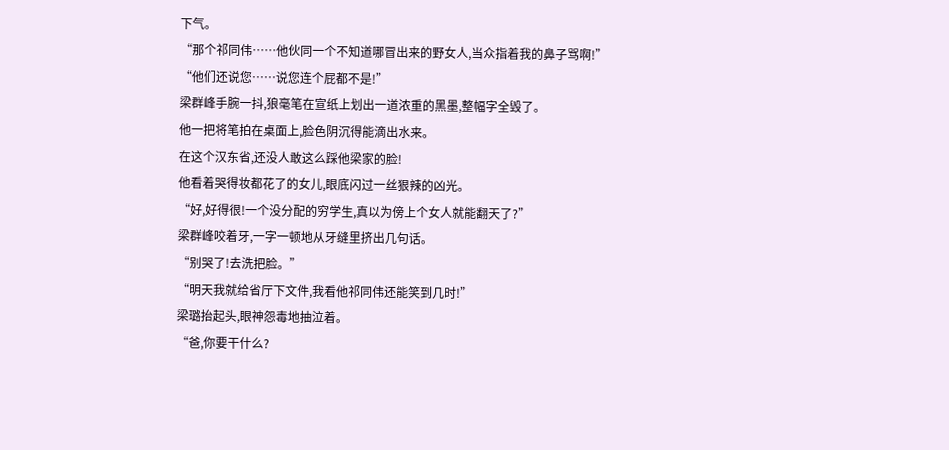下气。
“那个祁同伟……他伙同一个不知道哪冒出来的野女人,当众指着我的鼻子骂啊!”
“他们还说您……说您连个屁都不是!”
梁群峰手腕一抖,狼毫笔在宣纸上划出一道浓重的黑墨,整幅字全毁了。
他一把将笔拍在桌面上,脸色阴沉得能滴出水来。
在这个汉东省,还没人敢这么踩他梁家的脸!
他看着哭得妆都花了的女儿,眼底闪过一丝狠辣的凶光。
“好,好得很!一个没分配的穷学生,真以为傍上个女人就能翻天了?”
梁群峰咬着牙,一字一顿地从牙缝里挤出几句话。
“别哭了!去洗把脸。”
“明天我就给省厅下文件,我看他祁同伟还能笑到几时!”
梁璐抬起头,眼神怨毒地抽泣着。
“爸,你要干什么?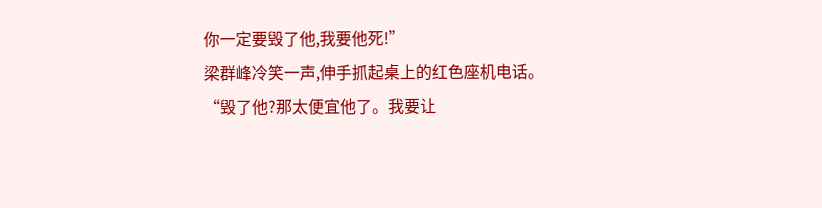你一定要毁了他,我要他死!”
梁群峰冷笑一声,伸手抓起桌上的红色座机电话。
“毁了他?那太便宜他了。我要让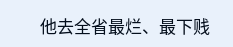他去全省最烂、最下贱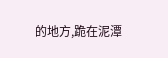的地方,跪在泥潭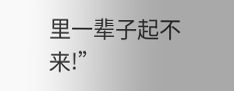里一辈子起不来!”